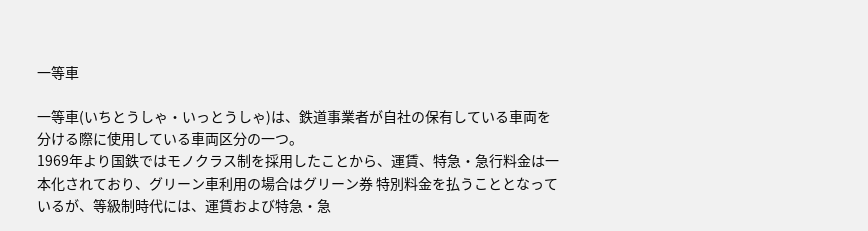一等車

一等車(いちとうしゃ・いっとうしゃ)は、鉄道事業者が自社の保有している車両を分ける際に使用している車両区分の一つ。
1969年より国鉄ではモノクラス制を採用したことから、運賃、特急・急行料金は一本化されており、グリーン車利用の場合はグリーン券 特別料金を払うこととなっているが、等級制時代には、運賃および特急・急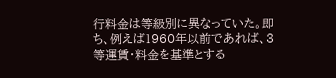行料金は等級別に異なっていた。即ち、例えば1960年以前であれば、3等運賃・料金を基準とする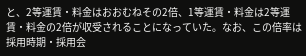と、2等運賃・料金はおおむねその2倍、1等運賃・料金は2等運賃・料金の2倍が収受されることになっていた。なお、この倍率は採用時期・採用会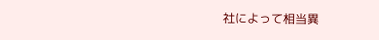社によって相当異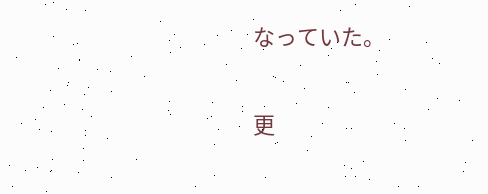なっていた。

更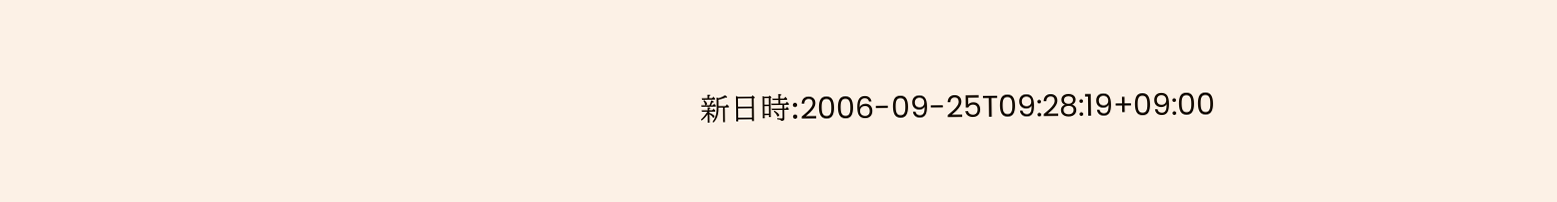新日時:2006-09-25T09:28:19+09:00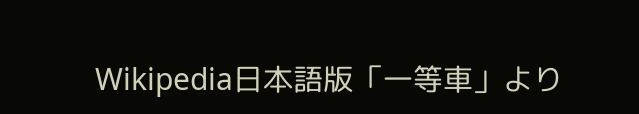Wikipedia日本語版「一等車」より